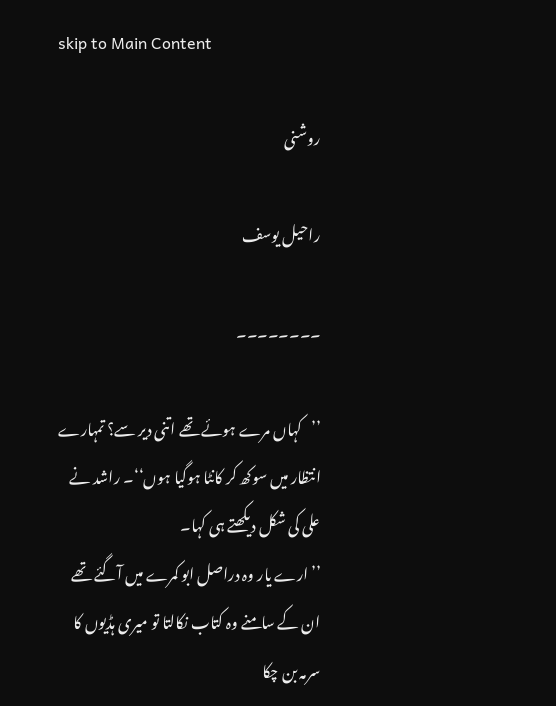skip to Main Content

روشنی

راحیل یوسف

۔۔۔۔۔۔۔۔

’’کہاں مرے ہوئے تھے اتنی دیر سے؟ تمہارے انتظار میں سوکھ کر کانٹا ہوگیا ہوں‘‘۔ راشد نے علی کی شکل دیکھتے ہی کہا۔
’’ارے یار وہ دراصل ابو کمرے میں آگئے تھے ان کے سامنے وہ کتاب نکالتا تو میری ہڈیوں کا سرمہ بن چکا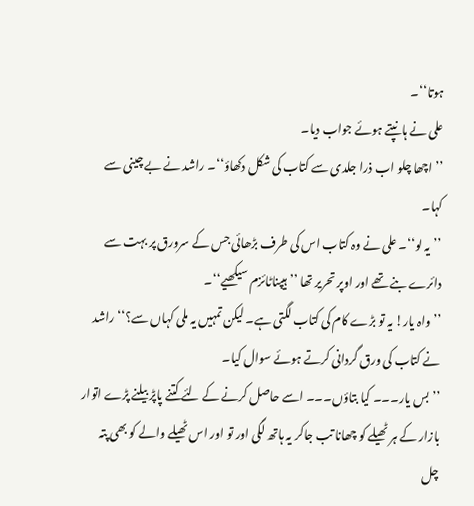ہوتا‘‘۔
علی نے ہانپتے ہوئے جواب دیا۔
’’اچھا چلو اب ذرا جلدی سے کتاب کی شکل دکھاؤ‘‘۔ راشد نے بے چینی سے کہا۔
’’یہ لو‘‘۔ علی نے وہ کتاب اس کی طرف بڑھائی جس کے سرورق پر بہت سے دائرے بنے تھے اور اوپر تحریر تھا ’’ہیپناٹائزم سیکھیے‘‘۔
’’واہ یار! یہ تو بڑے کام کی کتاب لگتی ہے۔ لیکن تمہیں یہ ملی کہاں سے؟‘‘ راشد نے کتاب کی ورق گردانی کرتے ہوئے سوال کیا۔
’’بس یار۔۔۔ کیا بتاؤں۔۔۔ اسے حاصل کرنے کے لئے کتنے پاپڑ بیلنے پڑے اتوار بازار کے ہر ٹھیلے کو چھانا تب جاکر یہ ہاتھ لگی اور تو اور اس ٹھیلے والے کو بھی پتہ چل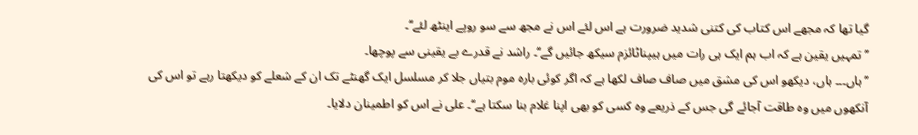گیا تھا کہ مجھے اس کتاب کی کتنی شدید ضرورت ہے اس لئے اس نے مجھ سے سو روپے اینٹھ لئے‘‘۔
’’تمہیں یقین ہے کہ اب ہم ایک ہی رات میں ہیپناٹائزم سیکھ جائیں گے‘‘۔ راشد نے قدرے بے یقینی سے پوچھا۔
’’ہاں۔۔۔ ہاں، دیکھو اس کی مشق میں صاف صاف لکھا ہے کہ اگر کوئی بارہ موم بتیاں جلا کر مسلسل ایک گھنٹے تک ان کے شعلے کو دیکھتا رہے تو اس کی آنکھوں میں وہ طاقت آجائے گی جس کے ذریعے وہ کسی کو بھی اپنا غلام بنا سکتا ہے‘‘۔ علی نے اس کو اطمینان دلایا۔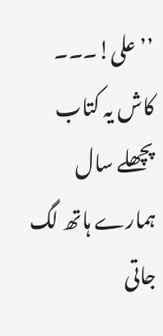’’علی!۔۔۔ کاش یہ کتاب پچھلے سال ہمارے ہاتھ لگ جاتی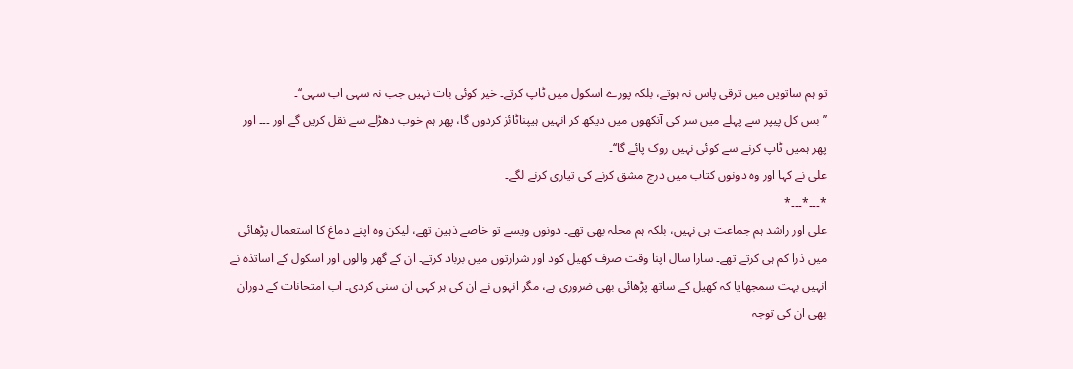تو ہم ساتویں میں ترقی پاس نہ ہوتے، بلکہ پورے اسکول میں ٹاپ کرتے۔ خیر کوئی بات نہیں جب نہ سہی اب سہی‘‘۔
’’بس کل پیپر سے پہلے میں سر کی آنکھوں میں دیکھ کر انہیں ہیپناٹائز کردوں گا، پھر ہم خوب دھڑلے سے نقل کریں گے اور ۔۔۔ اور پھر ہمیں ٹاپ کرنے سے کوئی نہیں روک پائے گا‘‘۔
علی نے کہا اور وہ دونوں کتاب میں درج مشق کرنے کی تیاری کرنے لگے۔
*۔۔۔*۔۔۔*
علی اور راشد ہم جماعت ہی نہیں، بلکہ ہم محلہ بھی تھے۔ دونوں ویسے تو خاصے ذہین تھے، لیکن وہ اپنے دماغ کا استعمال پڑھائی میں ذرا کم ہی کرتے تھے۔ سارا سال اپنا وقت صرف کھیل کود اور شرارتوں میں برباد کرتے۔ ان کے گھر والوں اور اسکول کے اساتذہ نے انہیں بہت سمجھایا کہ کھیل کے ساتھ پڑھائی بھی ضروری ہے، مگر انہوں نے ان کی ہر کہی ان سنی کردی۔ اب امتحانات کے دوران بھی ان کی توجہ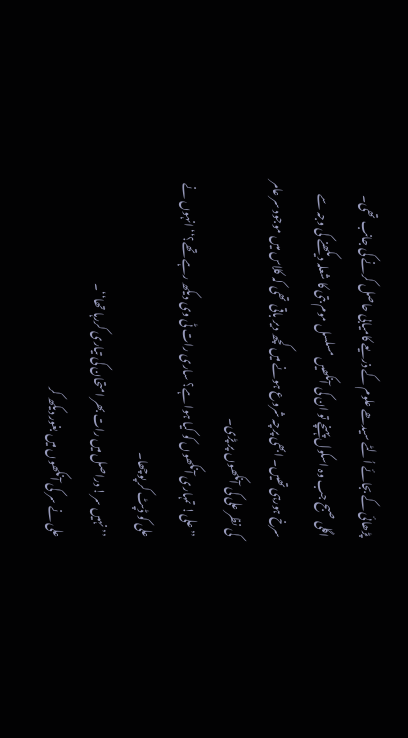پڑھائی کے بجائے اُلٹے سیدھے علوم کے ذریعے کامیابی حاصل کرنے کی جانب تھی۔
اگلی صبح جب وہ اسکول پہنچے تو ان کی آنکھیں مسلسل موم بتی کا شعلہ دیکھنے کی وجہ سے سرخ ہورہی تھیں۔ ابھی پرچہ شروع ہونے میں کچھ دیر باقی تھی کہ کلاس میں موجود سر عامر کی نظر علی کی آنکھوں پر پڑی۔
’’علی! تمہاری آنکھوں کو کیا ہوا ہے؟ ساری رات ٹی وی دیکھ رہے تھے؟‘‘ انہوں نے علی کو ڈپٹ کر پوچھا۔
’’نہیں سر! دراصل میں رات بھر امتحان کی تیاری کررہا تھا‘‘۔
علی نے سر کی آنکھوں میں بغور دیکھ کر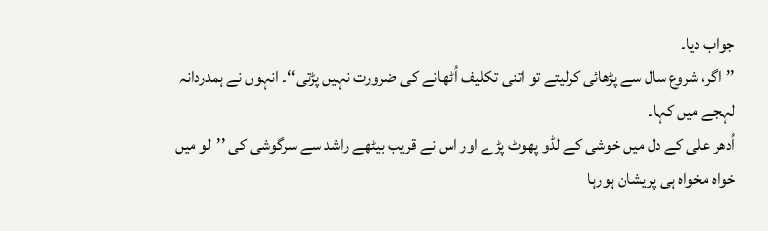جواب دیا۔
’’اگر، شروع سال سے پڑھائی کرلیتے تو اتنی تکلیف اُٹھانے کی ضرورت نہیں پڑتی‘‘۔ انہوں نے ہمدردانہ لہجے میں کہا۔
اُدھر علی کے دل میں خوشی کے لڈو پھوٹ پڑے اور اس نے قریب بیٹھے راشد سے سرگوشی کی ’’لو میں خواہ مخواہ ہی پریشان ہورہا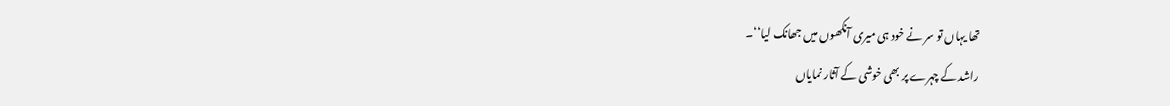تھا یہاں تو سر نے خود ہی میری آنکھوں میں جھانک لیا‘‘۔
راشد کے چہرے پر بھی خوشی کے آثار نمایاں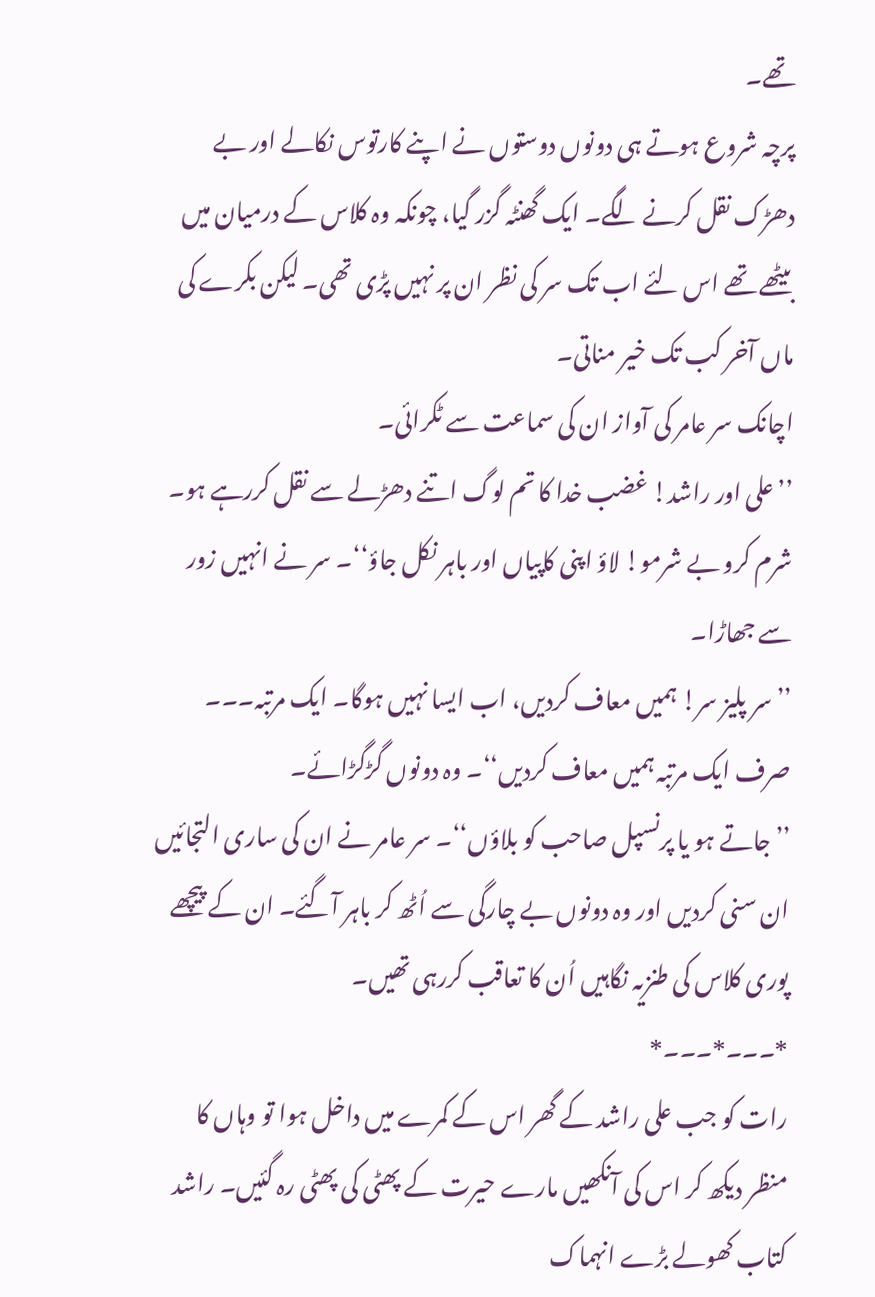تھے۔
پرچہ شروع ہوتے ہی دونوں دوستوں نے اپنے کارتوس نکالے اور بے دھڑک نقل کرنے لگے۔ ایک گھنٹہ گزر گیا، چونکہ وہ کلاس کے درمیان میں بیٹھے تھے اس لئے اب تک سر کی نظر ان پر نہیں پڑی تھی۔ لیکن بکرے کی ماں آخر کب تک خیر مناتی۔
اچانک سر عامر کی آواز ان کی سماعت سے ٹکرائی۔
’’علی اور راشد! غضب خدا کا تم لوگ اتنے دھڑلے سے نقل کررہے ہو۔ شرم کرو بے شرمو! لاؤ اپنی کاپیاں اور باہر نکل جاؤ‘‘۔ سر نے انہیں زور سے جھاڑا۔
’’سر پلیز سر! ہمیں معاف کردیں، اب ایسا نہیں ہوگا۔ ایک مرتبہ۔۔۔ صرف ایک مرتبہ ہمیں معاف کردیں‘‘۔ وہ دونوں گڑگڑائے۔
’’جاتے ہو یا پرنسپل صاحب کو بلاؤں‘‘۔ سر عامر نے ان کی ساری التجائیں ان سنی کردیں اور وہ دونوں بے چارگی سے اُٹھ کر باہر آگئے۔ ان کے پیچھے پوری کلاس کی طنزیہ نگاہیں اُن کا تعاقب کررہی تھیں۔
*۔۔۔*۔۔۔*
رات کو جب علی راشد کے گھر اس کے کمرے میں داخل ہوا تو وہاں کا منظر دیکھ کر اس کی آنکھیں مارے حیرت کے پھٹی کی پھٹی رہ گئیں۔ راشد کتاب کھولے بڑے انہماک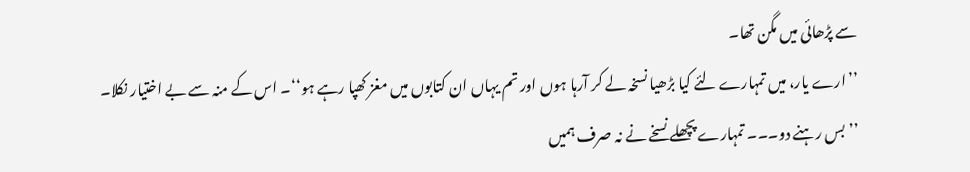سے پڑھائی میں مگن تھا۔
’’ارے یار، میں تمہارے لئے کیا بڑھیا نسخہ لے کر آرہا ہوں اور تم یہاں ان کتابوں میں مغز کھپا رہے ہو‘‘۔ اس کے منہ سے بے اختیار نکلا۔
’’بس رہنے دو۔۔۔ تمہارے پچھلے نسخے نے نہ صرف ہمیں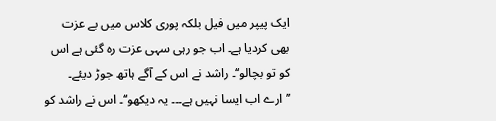ایک پیپر میں فیل بلکہ پوری کلاس میں بے عزت بھی کردیا ہے۔ اب جو رہی سہی عزت رہ گئی ہے اس کو تو بچالو‘‘۔ راشد نے اس کے آگے ہاتھ جوڑ دیئے۔
’’ارے اب ایسا نہیں ہے۔۔۔ یہ دیکھو‘‘۔ اس نے راشد کو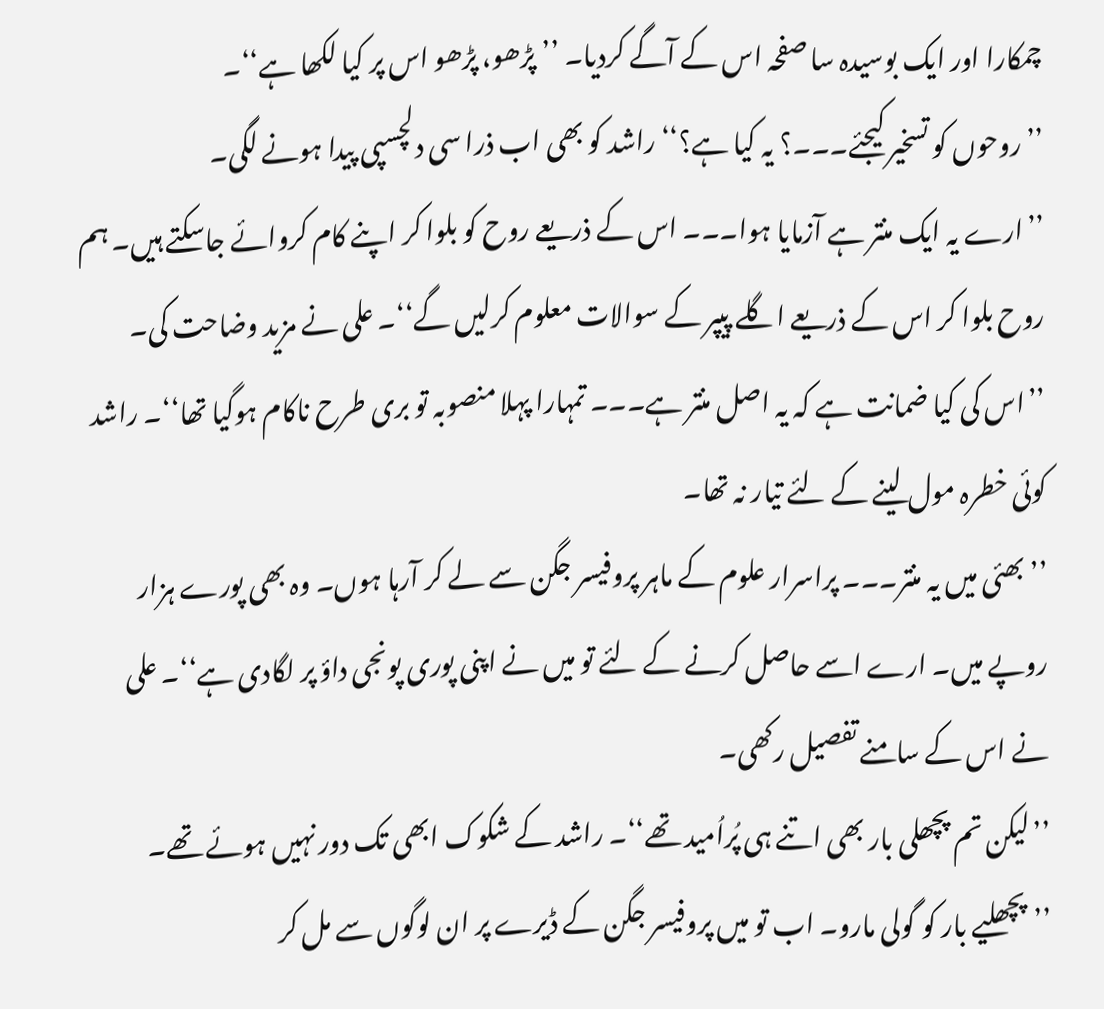چمکارا اور ایک بوسیدہ سا صفحہ اس کے آگے کردیا۔ ’’پڑھو، پڑھو اس پر کیا لکھا ہے‘‘۔
’’روحوں کو تسخیر کیجئے۔۔۔؟ یہ کیا ہے؟‘‘ راشد کو بھی اب ذرا سی دلچسپی پیدا ہونے لگی۔
’’ارے یہ ایک منتر ہے آزمایا ہوا۔۔۔ اس کے ذریعے روح کو بلوا کر اپنے کام کروائے جاسکتے ہیں۔ ہم روح بلوا کر اس کے ذریعے اگلے پیپر کے سوالات معلوم کرلیں گے‘‘۔ علی نے مزید وضاحت کی۔
’’اس کی کیا ضمانت ہے کہ یہ اصل منتر ہے۔۔۔ تمہارا پہلا منصوبہ تو بری طرح ناکام ہوگیا تھا‘‘۔ راشد کوئی خطرہ مول لینے کے لئے تیار نہ تھا۔
’’بھئی میں یہ منتر۔۔۔ پراسرار علوم کے ماہر پروفیسر جگن سے لے کر آرہا ہوں۔ وہ بھی پورے ہزار روپے میں۔ ارے اسے حاصل کرنے کے لئے تو میں نے اپنی پوری پونجی داؤ پر لگادی ہے‘‘۔ علی نے اس کے سامنے تفصیل رکھی۔
’’لیکن تم پچھلی بار بھی اتنے ہی پُراُمید تھے‘‘۔ راشد کے شکوک ابھی تک دور نہیں ہوئے تھے۔
’’پچھلیے بار کو گولی مارو۔ اب تو میں پروفیسر جگن کے ڈیرے پر ان لوگوں سے مل کر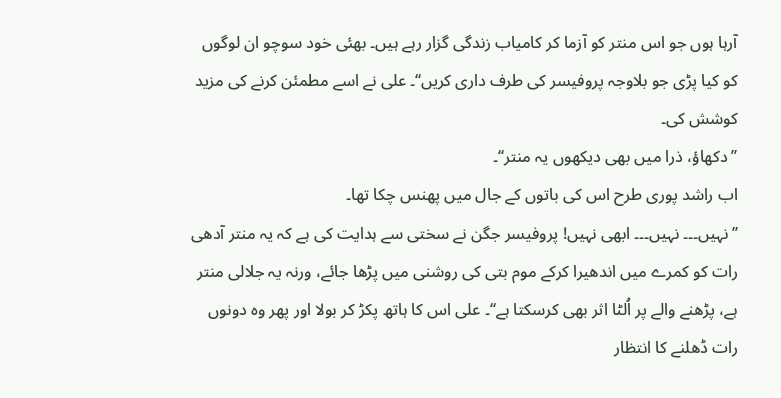آرہا ہوں جو اس منتر کو آزما کر کامیاب زندگی گزار رہے ہیں۔ بھئی خود سوچو ان لوگوں کو کیا پڑی جو بلاوجہ پروفیسر کی طرف داری کریں‘‘۔ علی نے اسے مطمئن کرنے کی مزید کوشش کی۔
’’دکھاؤ، ذرا میں بھی دیکھوں یہ منتر‘‘۔
اب راشد پوری طرح اس کی باتوں کے جال میں پھنس چکا تھا۔
’’نہیں۔۔۔ نہیں۔۔۔ ابھی نہیں! پروفیسر جگن نے سختی سے ہدایت کی ہے کہ یہ منتر آدھی رات کو کمرے میں اندھیرا کرکے موم بتی کی روشنی میں پڑھا جائے، ورنہ یہ جلالی منتر ہے، پڑھنے والے پر اُلٹا اثر بھی کرسکتا ہے‘‘۔ علی اس کا ہاتھ پکڑ کر بولا اور پھر وہ دونوں رات ڈھلنے کا انتظار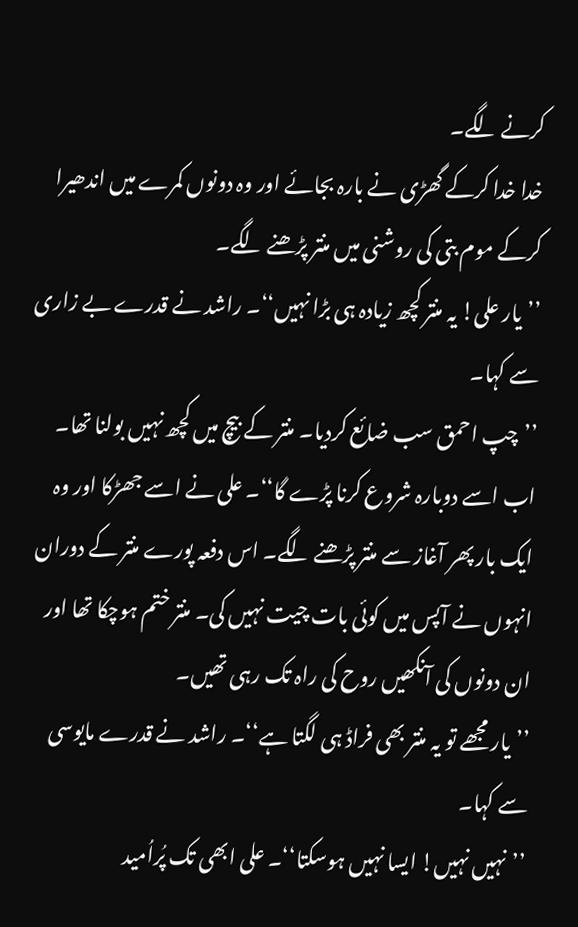کرنے لگے۔
خدا خدا کرکے گھڑی نے بارہ بجائے اور وہ دونوں کمرے میں اندھیرا کرکے موم بتی کی روشنی میں منتر پڑھنے لگے۔
’’یار علی! یہ منتر کچھ زیادہ ہی بڑا نہیں‘‘۔ راشد نے قدرے بے زاری سے کہا۔
’’چپ احمق سب ضائع کردیا۔ منتر کے بیچ میں کچھ نہیں بولنا تھا۔ اب اسے دوبارہ شروع کرنا پڑے گا‘‘۔ علی نے اسے جھڑکا اور وہ ایک بار پھر آغاز سے منتر پڑھنے لگے۔ اس دفعہ پورے منتر کے دوران انہوں نے آپس میں کوئی بات چیت نہیں کی۔ منتر ختم ہوچکا تھا اور ان دونوں کی آنکھیں روح کی راہ تک رہی تھیں۔
’’یار مجھے تو یہ منتر بھی فراڈ ہی لگتا ہے‘‘۔ راشد نے قدرے مایوسی سے کہا۔
’’نہیں نہیں! ایسا نہیں ہوسکتا‘‘۔ علی ابھی تک پُراُمید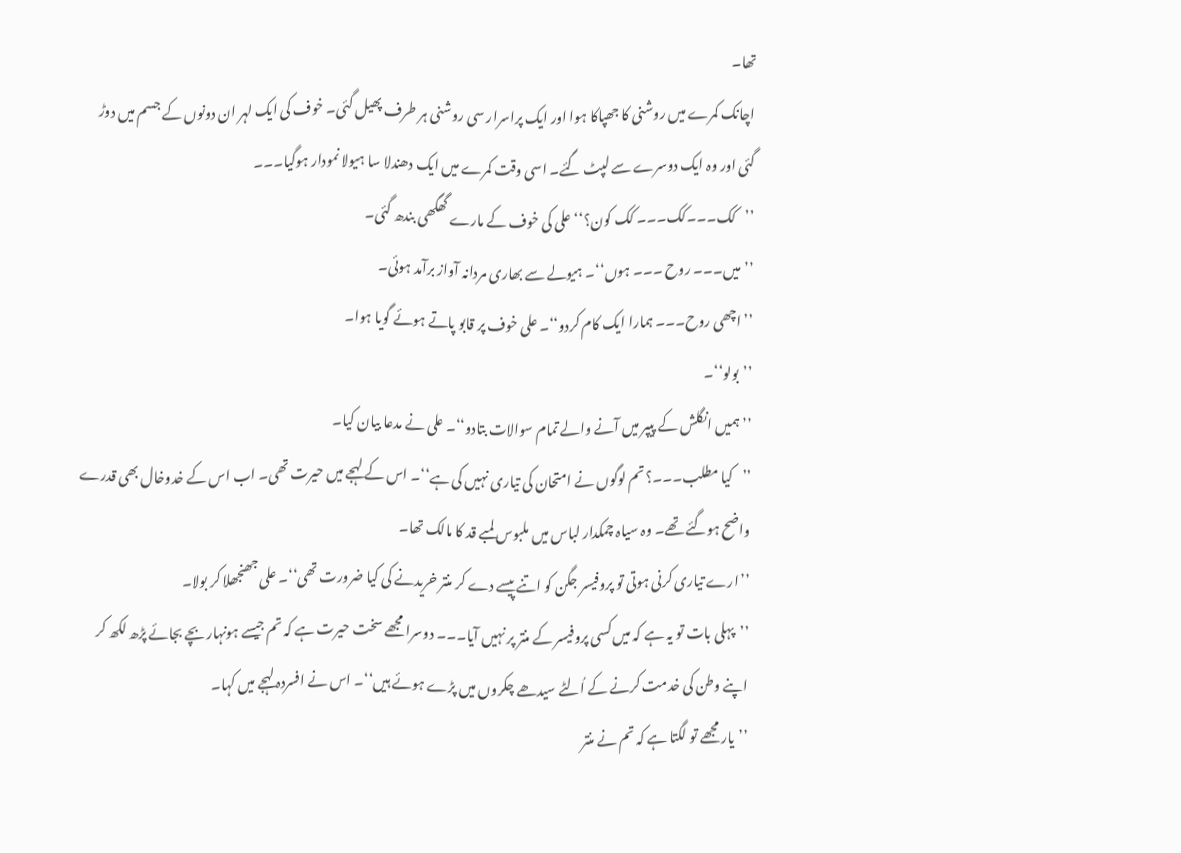تھا۔
اچانک کمرے میں روشنی کا جھپاکا ہوا اور ایک پراسرار سی روشنی ہر طرف پھیل گئی۔ خوف کی ایک لہر ان دونوں کے جسم میں دوڑ گئی اور وہ ایک دوسرے سے لپٹ گئے۔ اسی وقت کمرے میں ایک دھندلا سا ہیولا نمودار ہوگیا۔۔۔
’’کک۔۔۔کک۔۔۔ کک کون؟‘‘ علی کی خوف کے مارے گھگھی بندھ گئی۔
’’میں۔۔۔ روح ۔۔۔ ہوں‘‘۔ ہیولے سے بھاری مردانہ آواز برآمد ہوئی۔
’’اچھی روح۔۔۔ ہمارا ایک کام کردو‘‘۔ علی خوف پر قابو پاتے ہوئے گویا ہوا۔
’’بولو‘‘۔
’’ہمیں انگلش کے پیپر میں آنے والے تمام سوالات بتادو‘‘۔ علی نے مدعا بیان کیا۔
’’کیا مطلب۔۔۔؟ تم لوگوں نے امتحان کی تیاری نہیں کی ہے‘‘۔ اس کے لہجے میں حیرت تھی۔ اب اس کے خدوخال بھی قدرے واضح ہوگئے تھے۔ وہ سیاہ چمکدار لباس میں ملبوس لمبے قد کا مالک تھا۔
’’ارے تیاری کرنی ہوتی تو پروفیسر جگن کو اتنے پیسے دے کر منتر خریدنے کی کیا ضرورت تھی‘‘۔ علی جھنجھلا کر بولا۔
’’پہلی بات تو یہ ہے کہ میں کسی پروفیسر کے منتر پر نہیں آیا۔۔۔ دوسرا مجھے سخت حیرت ہے کہ تم جیسے ہونہار بچے بجائے پڑھ لکھ کر اپنے وطن کی خدمت کرنے کے اُلٹے سیدھے چکروں میں پڑے ہوئے ہیں‘‘۔ اس نے افسردہ لہجے میں کہا۔
’’یار مجھے تو لگتا ہے کہ تم نے منتر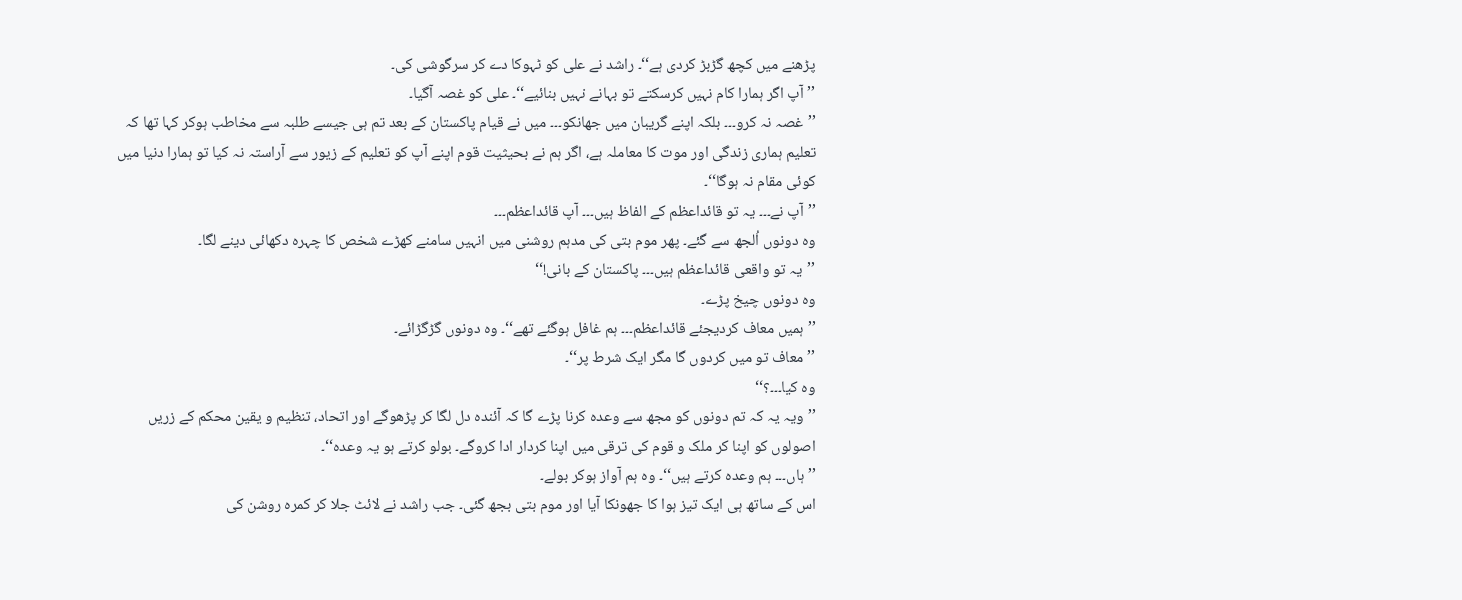پڑھنے میں کچھ گڑبڑ کردی ہے‘‘۔ راشد نے علی کو ٹہوکا دے کر سرگوشی کی۔
’’آپ اگر ہمارا کام نہیں کرسکتے تو بہانے نہیں بنائیے‘‘۔ علی کو غصہ آگیا۔
’’غصہ نہ کرو۔۔۔ بلکہ اپنے گریبان میں جھانکو۔۔۔ میں نے قیام پاکستان کے بعد تم ہی جیسے طلبہ سے مخاطب ہوکر کہا تھا کہ تعلیم ہماری زندگی اور موت کا معاملہ ہے، اگر ہم نے بحیثیت قوم اپنے آپ کو تعلیم کے زیور سے آراستہ نہ کیا تو ہمارا دنیا میں کوئی مقام نہ ہوگا‘‘۔
’’آپ نے۔۔۔ یہ تو قائداعظم کے الفاظ ہیں۔۔۔ آپ قائداعظم۔۔۔
وہ دونوں اُلجھ سے گئے۔ پھر موم بتی کی مدہم روشنی میں انہیں سامنے کھڑے شخص کا چہرہ دکھائی دینے لگا۔
’’یہ تو واقعی قائداعظم ہیں۔۔۔ پاکستان کے بانی!‘‘
وہ دونوں چیخ پڑے۔
’’ہمیں معاف کردیجئے قائداعظم۔۔۔ ہم غافل ہوگئے تھے‘‘۔ وہ دونوں گڑگڑائے۔
’’معاف تو میں کردوں گا مگر ایک شرط پر‘‘۔
وہ کیا۔۔۔؟‘‘
’’ویہ یہ کہ تم دونوں کو مجھ سے وعدہ کرنا پڑے گا کہ آئندہ دل لگا کر پڑھوگے اور اتحاد، تنظیم و یقین محکم کے زریں اصولوں کو اپنا کر ملک و قوم کی ترقی میں اپنا کردار ادا کروگے۔ بولو کرتے ہو یہ وعدہ‘‘۔
’’ہاں۔۔۔ ہم وعدہ کرتے ہیں‘‘۔ وہ ہم آواز ہوکر بولے۔
اس کے ساتھ ہی ایک تیز ہوا کا جھونکا آیا اور موم بتی بجھ گئی۔ جب راشد نے لائٹ جلا کر کمرہ روشن کی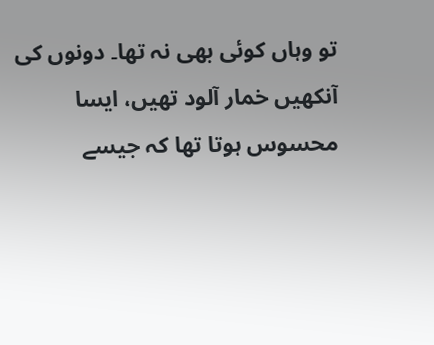تو وہاں کوئی بھی نہ تھا۔ دونوں کی آنکھیں خمار آلود تھیں، ایسا محسوس ہوتا تھا کہ جیسے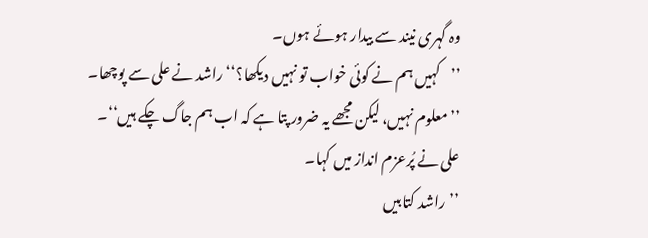وہ گہری نیند سے بیدار ہوئے ہوں۔
’’کہیں ہم نے کوئی خواب تو نہیں دیکھا؟‘‘ راشد نے علی سے پوچھا۔
’’معلوم نہیں، لیکن مجھے یہ ضرور پتا ہے کہ اب ہم جاگ چکے ہیں‘‘۔
علی نے پُرعزم انداز میں کہا۔
’’راشد کتابیں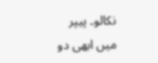نکالو۔ پیپر میں ابھی دو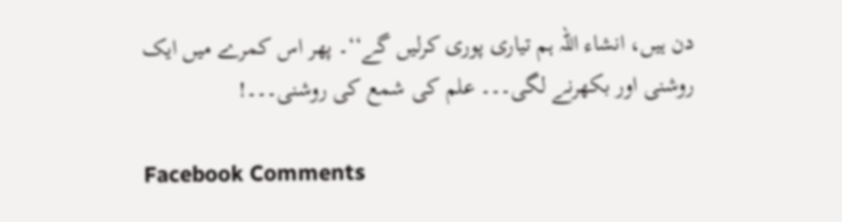دن ہیں، انشاء اللہ ہم تیاری پوری کرلیں گے‘‘۔ پھر اس کمرے میں ایک روشنی اور بکھرنے لگی۔۔۔ علم کی شمع کی روشنی۔۔۔!

Facebook Comments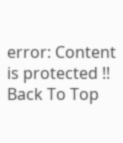error: Content is protected !!
Back To Top